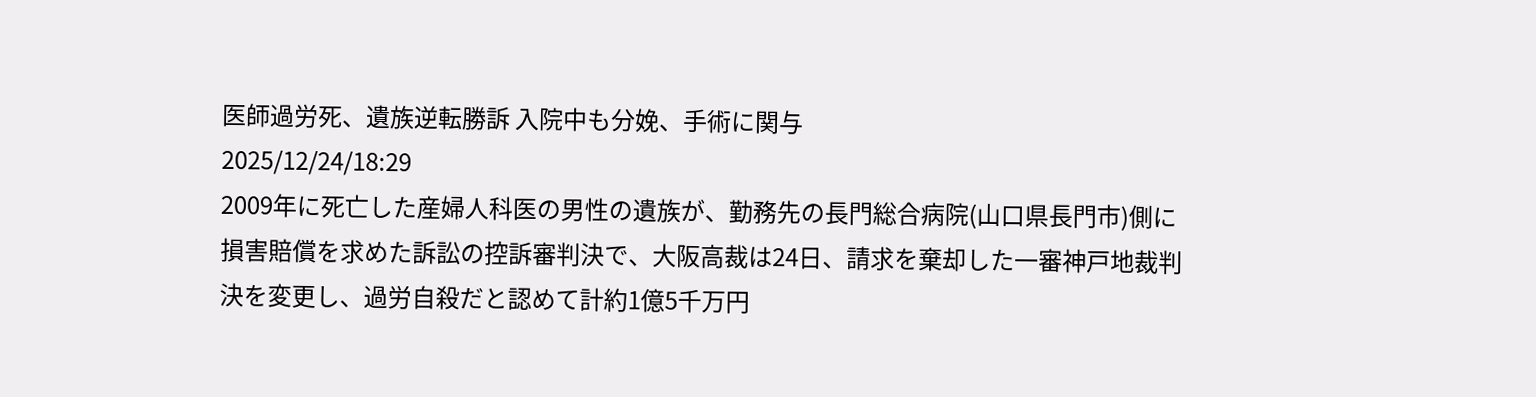医師過労死、遺族逆転勝訴 入院中も分娩、手術に関与
2025/12/24/18:29
2009年に死亡した産婦人科医の男性の遺族が、勤務先の長門総合病院(山口県長門市)側に損害賠償を求めた訴訟の控訴審判決で、大阪高裁は24日、請求を棄却した一審神戸地裁判決を変更し、過労自殺だと認めて計約1億5千万円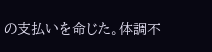の支払いを命じた。体調不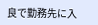良で勤務先に入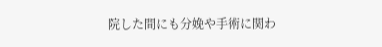院した間にも分娩や手術に関わ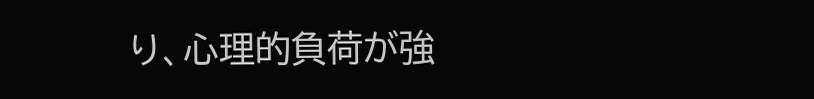り、心理的負荷が強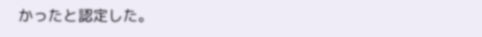かったと認定した。